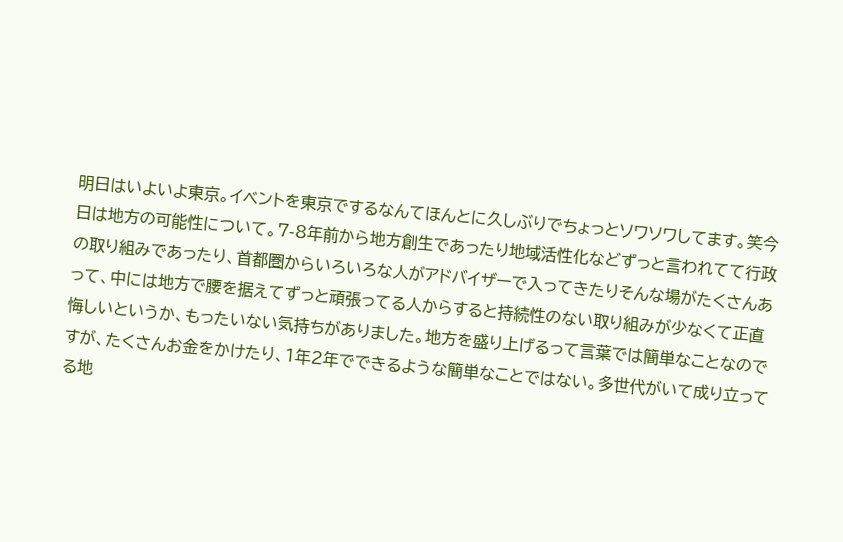明日はいよいよ東京。イベントを東京でするなんてほんとに久しぶりでちょっとソワソワしてます。笑今日は地方の可能性について。7-8年前から地方創生であったり地域活性化などずっと言われてて行政の取り組みであったり、首都圏からいろいろな人がアドバイザーで入ってきたりそんな場がたくさんあって、中には地方で腰を据えてずっと頑張ってる人からすると持続性のない取り組みが少なくて正直悔しいというか、もったいない気持ちがありました。地方を盛り上げるって言葉では簡単なことなのですが、たくさんお金をかけたり、1年2年でできるような簡単なことではない。多世代がいて成り立ってる地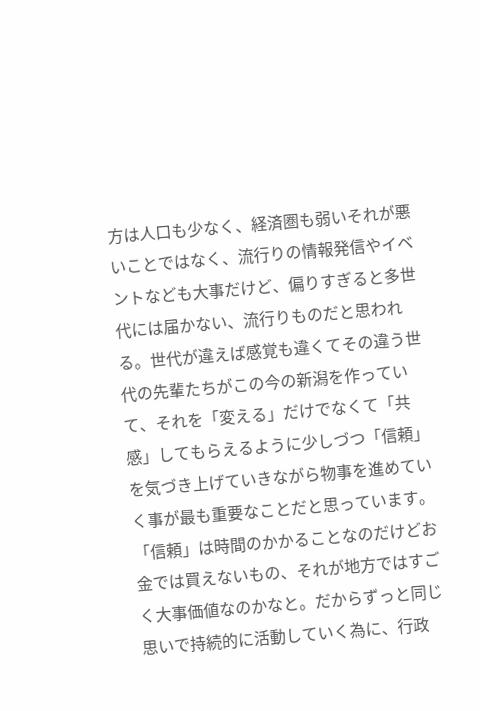方は人口も少なく、経済圏も弱いそれが悪いことではなく、流行りの情報発信やイベントなども大事だけど、偏りすぎると多世代には届かない、流行りものだと思われる。世代が違えば感覚も違くてその違う世代の先輩たちがこの今の新潟を作っていて、それを「変える」だけでなくて「共感」してもらえるように少しづつ「信頼」を気づき上げていきながら物事を進めていく事が最も重要なことだと思っています。「信頼」は時間のかかることなのだけどお金では買えないもの、それが地方ではすごく大事価値なのかなと。だからずっと同じ思いで持続的に活動していく為に、行政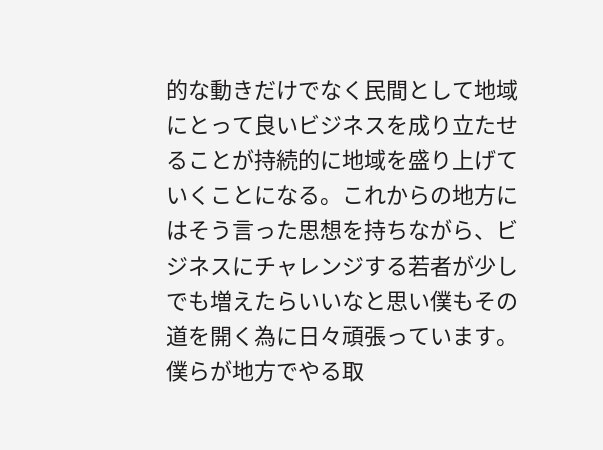的な動きだけでなく民間として地域にとって良いビジネスを成り立たせることが持続的に地域を盛り上げていくことになる。これからの地方にはそう言った思想を持ちながら、ビジネスにチャレンジする若者が少しでも増えたらいいなと思い僕もその道を開く為に日々頑張っています。僕らが地方でやる取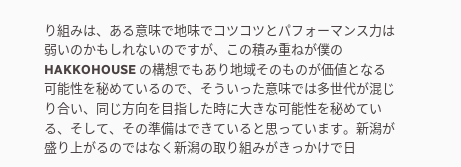り組みは、ある意味で地味でコツコツとパフォーマンス力は弱いのかもしれないのですが、この積み重ねが僕のHAKKOHOUSE の構想でもあり地域そのものが価値となる可能性を秘めているので、そういった意味では多世代が混じり合い、同じ方向を目指した時に大きな可能性を秘めている、そして、その準備はできていると思っています。新潟が盛り上がるのではなく新潟の取り組みがきっかけで日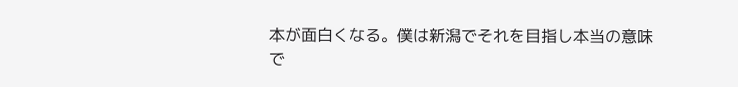本が面白くなる。僕は新潟でそれを目指し本当の意味で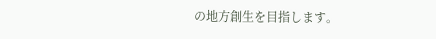の地方創生を目指します。